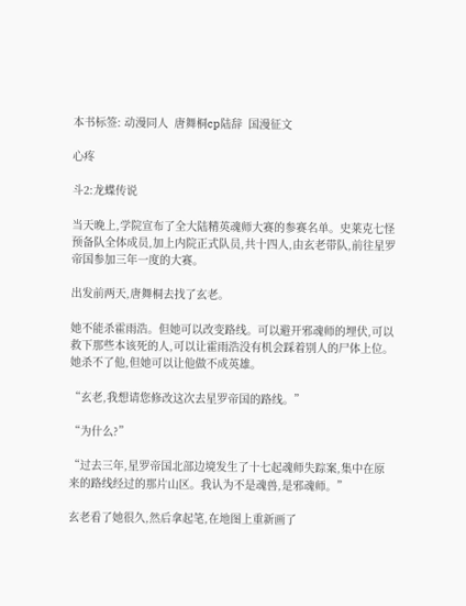本书标签: 动漫同人  唐舞桐cp陆辞  国漫征文

心疼

斗2:龙蝶传说

当天晚上,学院宣布了全大陆精英魂师大赛的参赛名单。史莱克七怪预备队全体成员,加上内院正式队员,共十四人,由玄老带队,前往星罗帝国参加三年一度的大赛。

出发前两天,唐舞桐去找了玄老。

她不能杀霍雨浩。但她可以改变路线。可以避开邪魂师的埋伏,可以救下那些本该死的人,可以让霍雨浩没有机会踩着别人的尸体上位。她杀不了他,但她可以让他做不成英雄。

“玄老,我想请您修改这次去星罗帝国的路线。”

“为什么?”

“过去三年,星罗帝国北部边境发生了十七起魂师失踪案,集中在原来的路线经过的那片山区。我认为不是魂兽,是邪魂师。”

玄老看了她很久,然后拿起笔,在地图上重新画了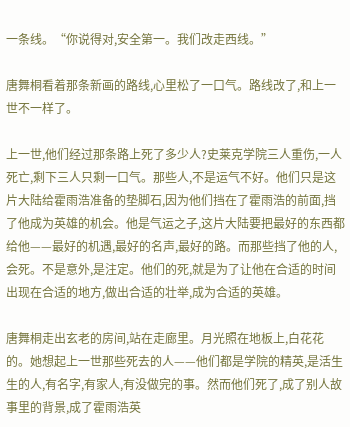一条线。“你说得对,安全第一。我们改走西线。”

唐舞桐看着那条新画的路线,心里松了一口气。路线改了,和上一世不一样了。

上一世,他们经过那条路上死了多少人?史莱克学院三人重伤,一人死亡,剩下三人只剩一口气。那些人,不是运气不好。他们只是这片大陆给霍雨浩准备的垫脚石,因为他们挡在了霍雨浩的前面,挡了他成为英雄的机会。他是气运之子,这片大陆要把最好的东西都给他——最好的机遇,最好的名声,最好的路。而那些挡了他的人,会死。不是意外,是注定。他们的死,就是为了让他在合适的时间出现在合适的地方,做出合适的壮举,成为合适的英雄。

唐舞桐走出玄老的房间,站在走廊里。月光照在地板上,白花花的。她想起上一世那些死去的人——他们都是学院的精英,是活生生的人,有名字,有家人,有没做完的事。然而他们死了,成了别人故事里的背景,成了霍雨浩英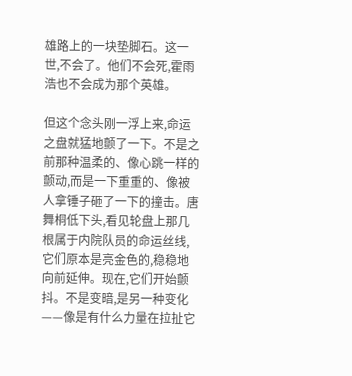雄路上的一块垫脚石。这一世,不会了。他们不会死,霍雨浩也不会成为那个英雄。

但这个念头刚一浮上来,命运之盘就猛地颤了一下。不是之前那种温柔的、像心跳一样的颤动,而是一下重重的、像被人拿锤子砸了一下的撞击。唐舞桐低下头,看见轮盘上那几根属于内院队员的命运丝线,它们原本是亮金色的,稳稳地向前延伸。现在,它们开始颤抖。不是变暗,是另一种变化——像是有什么力量在拉扯它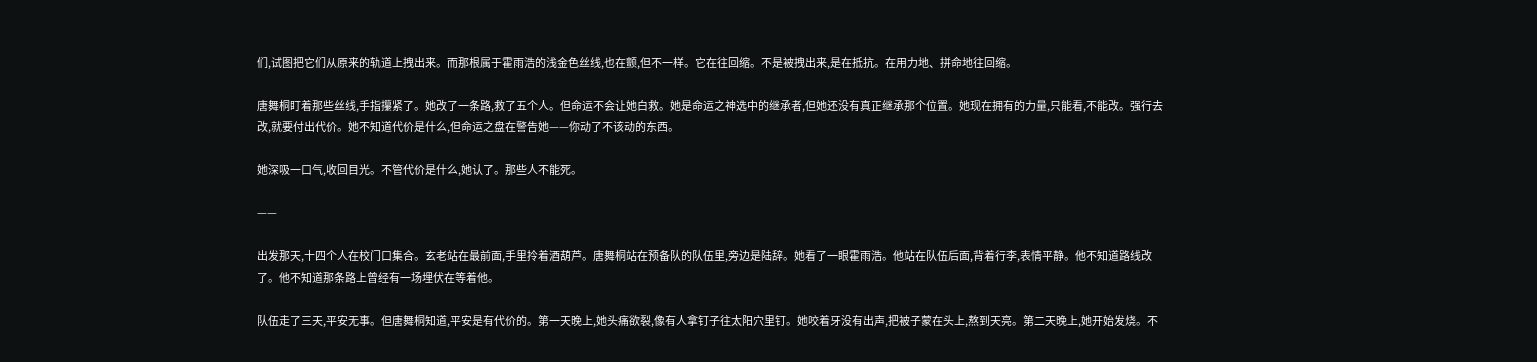们,试图把它们从原来的轨道上拽出来。而那根属于霍雨浩的浅金色丝线,也在颤,但不一样。它在往回缩。不是被拽出来,是在抵抗。在用力地、拼命地往回缩。

唐舞桐盯着那些丝线,手指攥紧了。她改了一条路,救了五个人。但命运不会让她白救。她是命运之神选中的继承者,但她还没有真正继承那个位置。她现在拥有的力量,只能看,不能改。强行去改,就要付出代价。她不知道代价是什么,但命运之盘在警告她——你动了不该动的东西。

她深吸一口气,收回目光。不管代价是什么,她认了。那些人不能死。

——

出发那天,十四个人在校门口集合。玄老站在最前面,手里拎着酒葫芦。唐舞桐站在预备队的队伍里,旁边是陆辞。她看了一眼霍雨浩。他站在队伍后面,背着行李,表情平静。他不知道路线改了。他不知道那条路上曾经有一场埋伏在等着他。

队伍走了三天,平安无事。但唐舞桐知道,平安是有代价的。第一天晚上,她头痛欲裂,像有人拿钉子往太阳穴里钉。她咬着牙没有出声,把被子蒙在头上,熬到天亮。第二天晚上,她开始发烧。不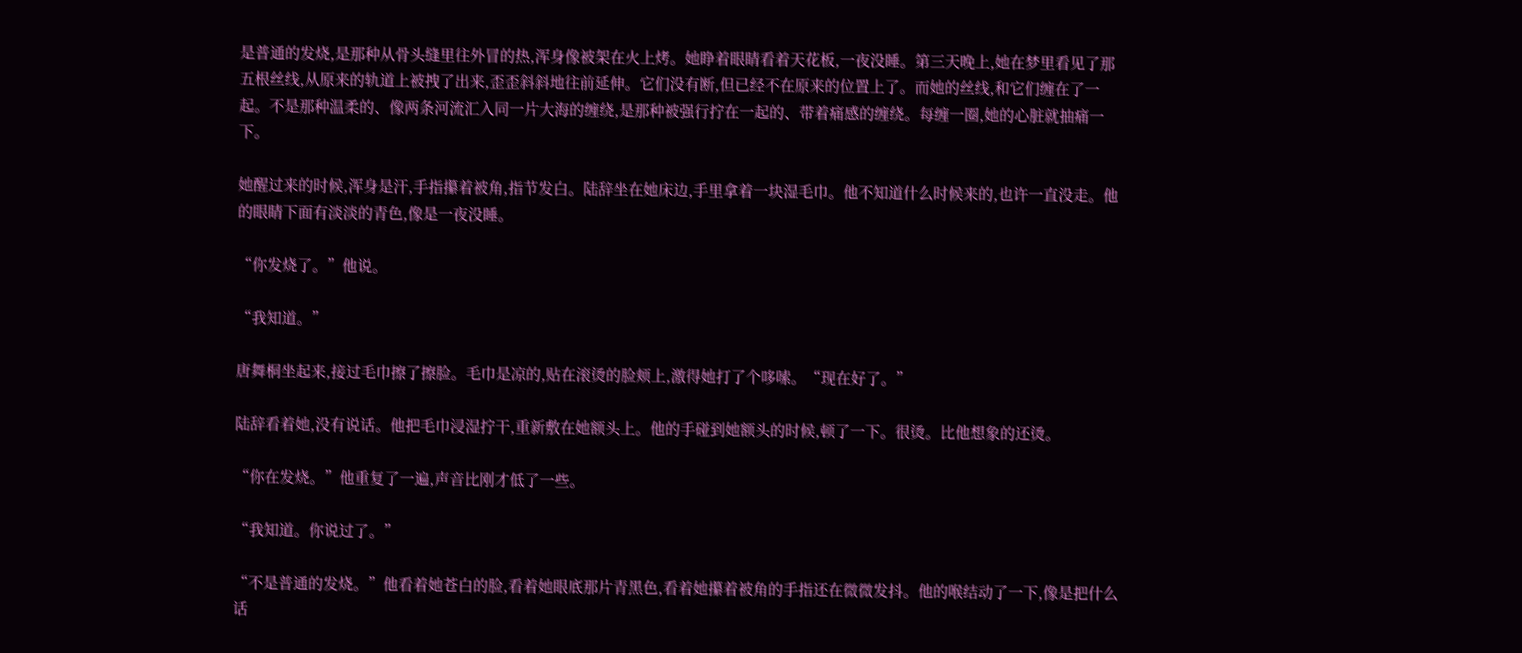是普通的发烧,是那种从骨头缝里往外冒的热,浑身像被架在火上烤。她睁着眼睛看着天花板,一夜没睡。第三天晚上,她在梦里看见了那五根丝线,从原来的轨道上被拽了出来,歪歪斜斜地往前延伸。它们没有断,但已经不在原来的位置上了。而她的丝线,和它们缠在了一起。不是那种温柔的、像两条河流汇入同一片大海的缠绕,是那种被强行拧在一起的、带着痛感的缠绕。每缠一圈,她的心脏就抽痛一下。

她醒过来的时候,浑身是汗,手指攥着被角,指节发白。陆辞坐在她床边,手里拿着一块湿毛巾。他不知道什么时候来的,也许一直没走。他的眼睛下面有淡淡的青色,像是一夜没睡。

“你发烧了。”他说。

“我知道。”

唐舞桐坐起来,接过毛巾擦了擦脸。毛巾是凉的,贴在滚烫的脸颊上,激得她打了个哆嗦。“现在好了。”

陆辞看着她,没有说话。他把毛巾浸湿拧干,重新敷在她额头上。他的手碰到她额头的时候,顿了一下。很烫。比他想象的还烫。

“你在发烧。”他重复了一遍,声音比刚才低了一些。

“我知道。你说过了。”

“不是普通的发烧。”他看着她苍白的脸,看着她眼底那片青黑色,看着她攥着被角的手指还在微微发抖。他的喉结动了一下,像是把什么话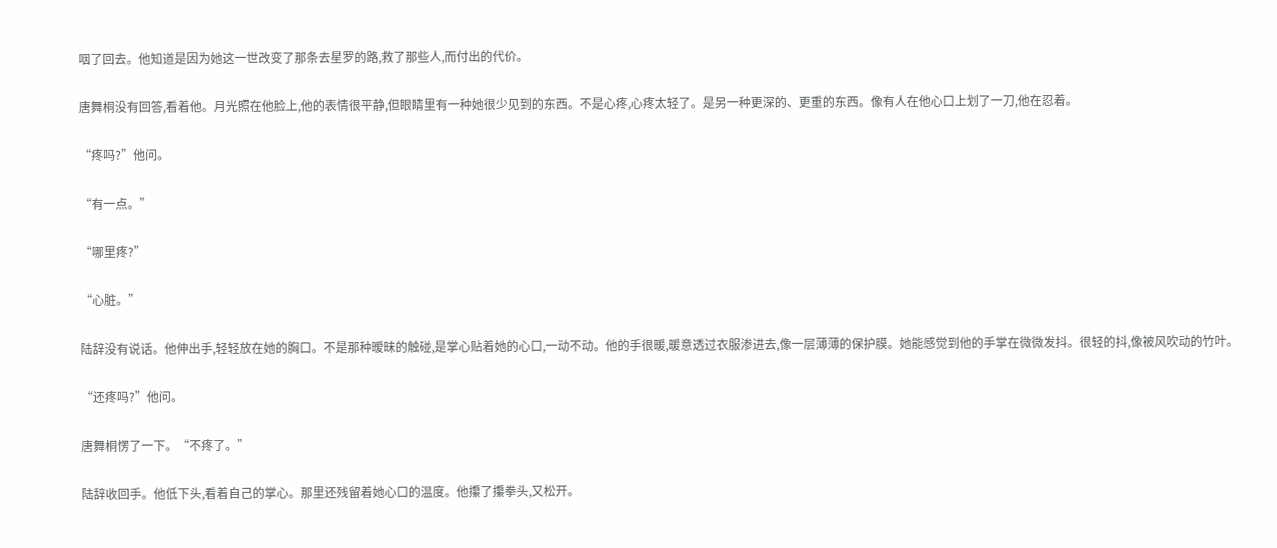咽了回去。他知道是因为她这一世改变了那条去星罗的路,救了那些人,而付出的代价。

唐舞桐没有回答,看着他。月光照在他脸上,他的表情很平静,但眼睛里有一种她很少见到的东西。不是心疼,心疼太轻了。是另一种更深的、更重的东西。像有人在他心口上划了一刀,他在忍着。

“疼吗?”他问。

“有一点。”

“哪里疼?”

“心脏。”

陆辞没有说话。他伸出手,轻轻放在她的胸口。不是那种暧昧的触碰,是掌心贴着她的心口,一动不动。他的手很暖,暖意透过衣服渗进去,像一层薄薄的保护膜。她能感觉到他的手掌在微微发抖。很轻的抖,像被风吹动的竹叶。

“还疼吗?”他问。

唐舞桐愣了一下。“不疼了。”

陆辞收回手。他低下头,看着自己的掌心。那里还残留着她心口的温度。他攥了攥拳头,又松开。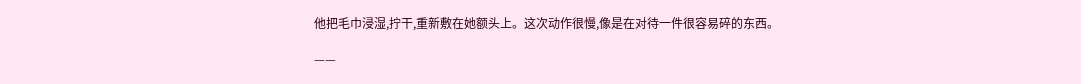他把毛巾浸湿,拧干,重新敷在她额头上。这次动作很慢,像是在对待一件很容易碎的东西。

——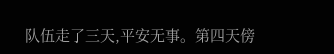队伍走了三天,平安无事。第四天傍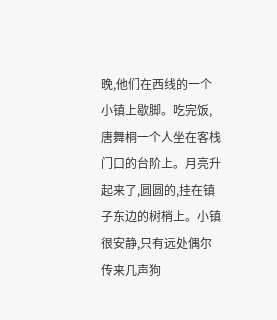晚,他们在西线的一个小镇上歇脚。吃完饭,唐舞桐一个人坐在客栈门口的台阶上。月亮升起来了,圆圆的,挂在镇子东边的树梢上。小镇很安静,只有远处偶尔传来几声狗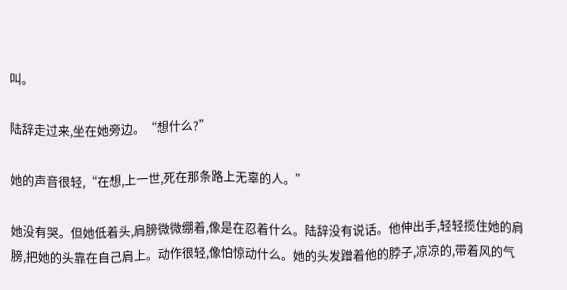叫。

陆辞走过来,坐在她旁边。“想什么?”

她的声音很轻,“在想,上一世,死在那条路上无辜的人。”

她没有哭。但她低着头,肩膀微微绷着,像是在忍着什么。陆辞没有说话。他伸出手,轻轻揽住她的肩膀,把她的头靠在自己肩上。动作很轻,像怕惊动什么。她的头发蹭着他的脖子,凉凉的,带着风的气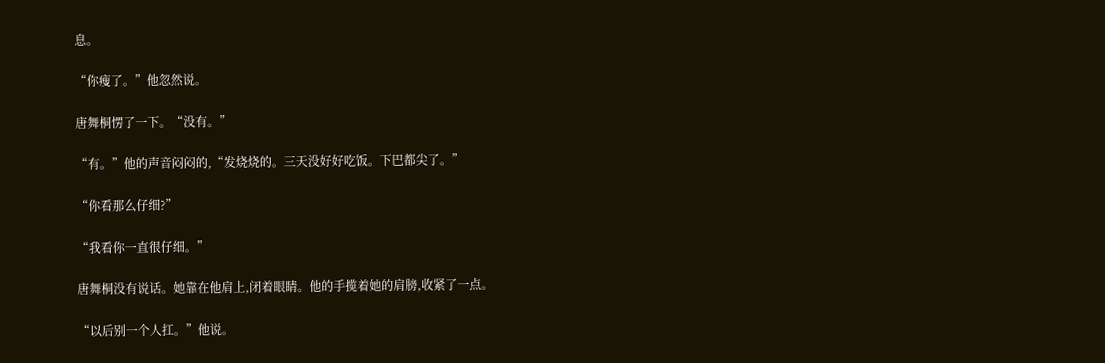息。

“你瘦了。”他忽然说。

唐舞桐愣了一下。“没有。”

“有。”他的声音闷闷的,“发烧烧的。三天没好好吃饭。下巴都尖了。”

“你看那么仔细?”

“我看你一直很仔细。”

唐舞桐没有说话。她靠在他肩上,闭着眼睛。他的手揽着她的肩膀,收紧了一点。

“以后别一个人扛。”他说。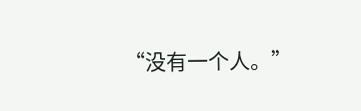“没有一个人。”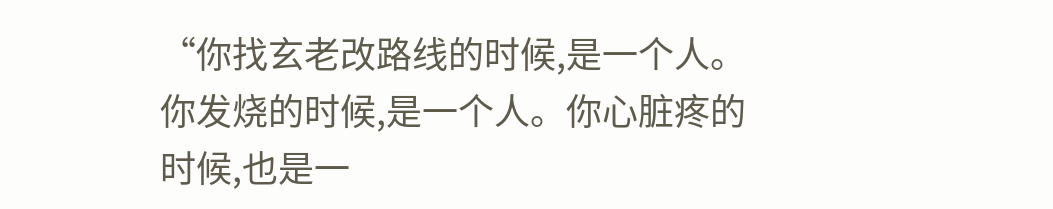“你找玄老改路线的时候,是一个人。你发烧的时候,是一个人。你心脏疼的时候,也是一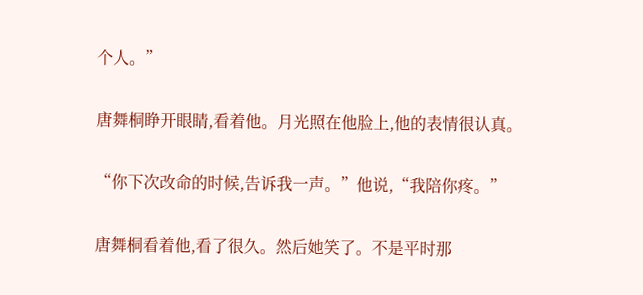个人。”

唐舞桐睁开眼睛,看着他。月光照在他脸上,他的表情很认真。

“你下次改命的时候,告诉我一声。”他说,“我陪你疼。”

唐舞桐看着他,看了很久。然后她笑了。不是平时那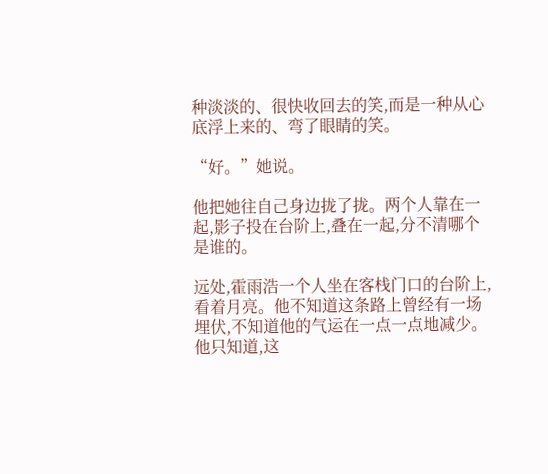种淡淡的、很快收回去的笑,而是一种从心底浮上来的、弯了眼睛的笑。

“好。”她说。

他把她往自己身边拢了拢。两个人靠在一起,影子投在台阶上,叠在一起,分不清哪个是谁的。

远处,霍雨浩一个人坐在客栈门口的台阶上,看着月亮。他不知道这条路上曾经有一场埋伏,不知道他的气运在一点一点地减少。他只知道,这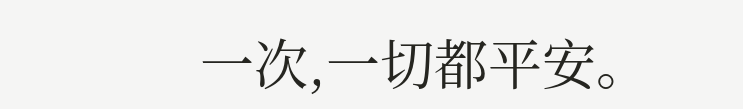一次,一切都平安。